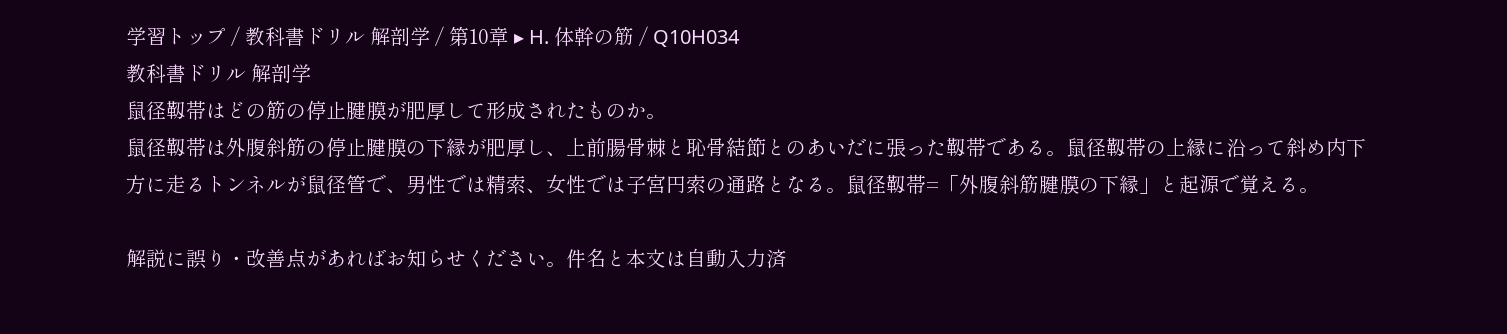学習トップ / 教科書ドリル 解剖学 / 第10章 ▸ H. 体幹の筋 / Q10H034
教科書ドリル 解剖学
鼠径靱帯はどの筋の停止腱膜が肥厚して形成されたものか。
鼠径靱帯は外腹斜筋の停止腱膜の下縁が肥厚し、上前腸骨棘と恥骨結節とのあいだに張った靱帯である。鼠径靱帯の上縁に沿って斜め内下方に走るトンネルが鼠径管で、男性では精索、女性では子宮円索の通路となる。鼠径靱帯=「外腹斜筋腱膜の下縁」と起源で覚える。

解説に誤り・改善点があればお知らせください。件名と本文は自動入力済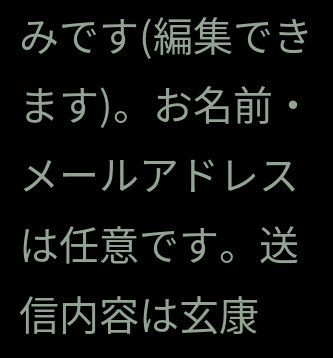みです(編集できます)。お名前・メールアドレスは任意です。送信内容は玄康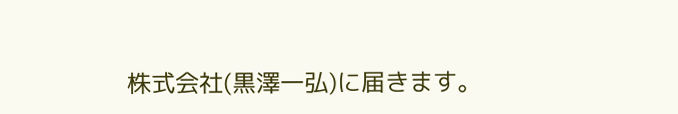株式会社(黒澤一弘)に届きます。